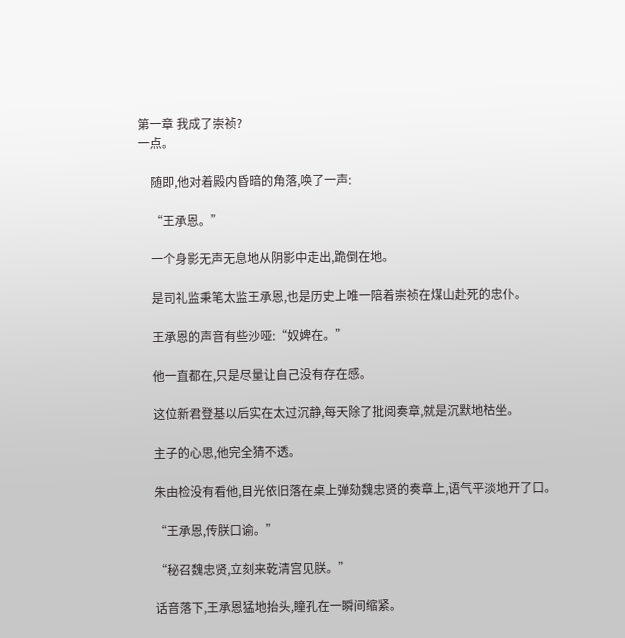第一章 我成了崇祯?
一点。

    随即,他对着殿内昏暗的角落,唤了一声:

    “王承恩。”

    一个身影无声无息地从阴影中走出,跪倒在地。

    是司礼监秉笔太监王承恩,也是历史上唯一陪着崇祯在煤山赴死的忠仆。

    王承恩的声音有些沙哑:“奴婢在。”

    他一直都在,只是尽量让自己没有存在感。

    这位新君登基以后实在太过沉静,每天除了批阅奏章,就是沉默地枯坐。

    主子的心思,他完全猜不透。

    朱由检没有看他,目光依旧落在桌上弹劾魏忠贤的奏章上,语气平淡地开了口。

    “王承恩,传朕口谕。”

    “秘召魏忠贤,立刻来乾清宫见朕。”

    话音落下,王承恩猛地抬头,瞳孔在一瞬间缩紧。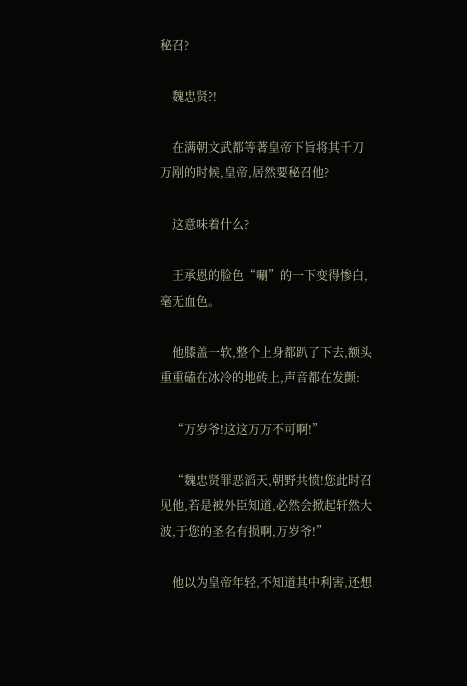秘召?

    魏忠贤?!

    在满朝文武都等著皇帝下旨将其千刀万剐的时候,皇帝,居然要秘召他?

    这意味着什么?

    王承恩的脸色“唰”的一下变得惨白,毫无血色。

    他膝盖一软,整个上身都趴了下去,额头重重磕在冰冷的地砖上,声音都在发颤:

    “万岁爷!这这万万不可啊!”

    “魏忠贤罪恶滔天,朝野共愤!您此时召见他,若是被外臣知道,必然会掀起轩然大波,于您的圣名有损啊,万岁爷!”

    他以为皇帝年轻,不知道其中利害,还想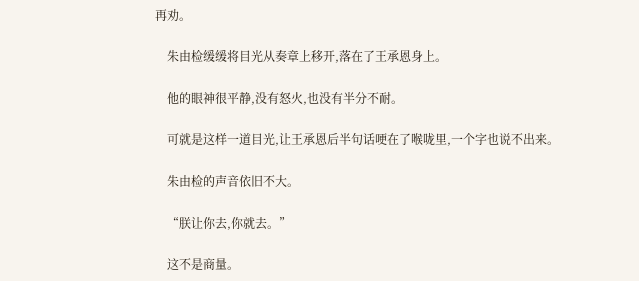再劝。

    朱由检缓缓将目光从奏章上移开,落在了王承恩身上。

    他的眼神很平静,没有怒火,也没有半分不耐。

    可就是这样一道目光,让王承恩后半句话哽在了喉咙里,一个字也说不出来。

    朱由检的声音依旧不大。

    “朕让你去,你就去。”

    这不是商量。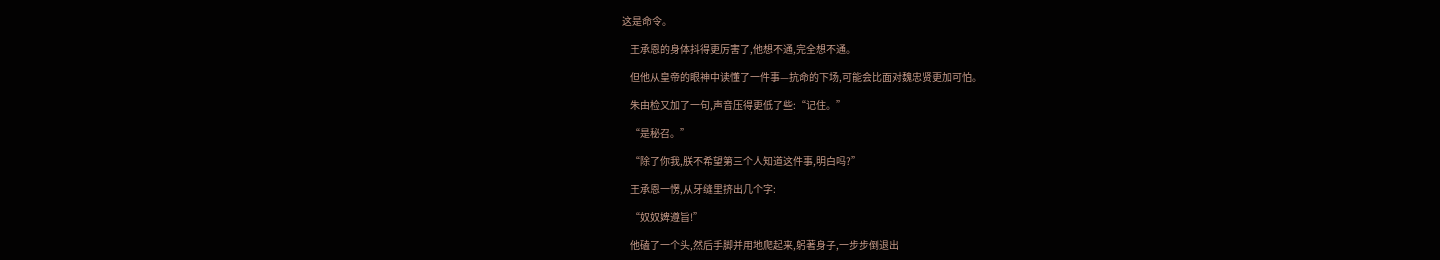这是命令。

    王承恩的身体抖得更厉害了,他想不通,完全想不通。

    但他从皇帝的眼神中读懂了一件事—抗命的下场,可能会比面对魏忠贤更加可怕。

    朱由检又加了一句,声音压得更低了些:“记住。”

    “是秘召。”

    “除了你我,朕不希望第三个人知道这件事,明白吗?”

    王承恩一愣,从牙缝里挤出几个字:

    “奴奴婢遵旨!”

    他磕了一个头,然后手脚并用地爬起来,躬著身子,一步步倒退出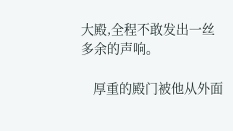大殿,全程不敢发出一丝多余的声响。

    厚重的殿门被他从外面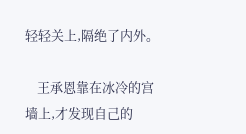轻轻关上,隔绝了内外。

    王承恩靠在冰冷的宫墙上,才发现自己的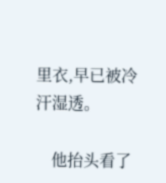里衣,早已被冷汗湿透。

    他抬头看了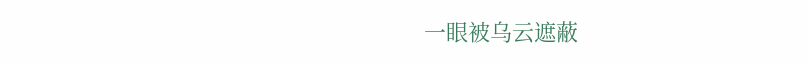一眼被乌云遮蔽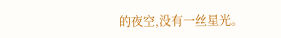的夜空,没有一丝星光。